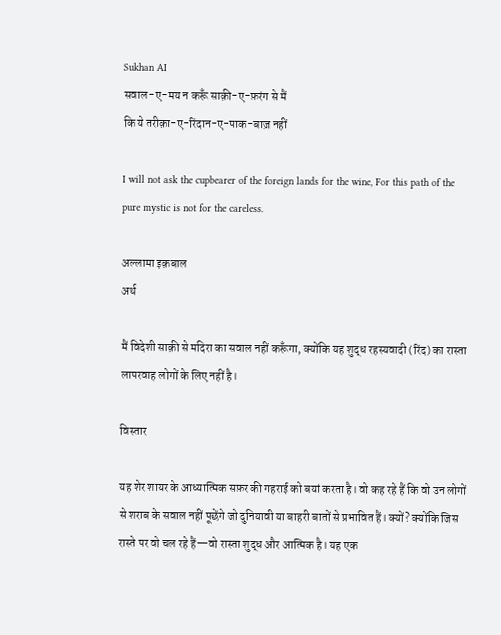Sukhan AI
सवाल-ए-मय न करूँ साक़ी-ए-फ़रंग से मैं
कि ये तरीक़ा-ए-रिंदान-ए-पाक-बाज़ नहीं

I will not ask the cupbearer of the foreign lands for the wine, For this path of the pure mystic is not for the careless.

अल्लामा इक़बाल
अर्थ

मैं विदेशी साक़ी से मदिरा का सवाल नहीं करूँगा, क्योंकि यह शुद्ध रहस्यवादी (रिंद) का रास्ता लापरवाह लोगों के लिए नहीं है।

विस्तार

यह शेर शायर के आध्यात्मिक सफ़र की गहराई को बयां करता है। वो कह रहे हैं कि वो उन लोगों से शराब के सवाल नहीं पूछेंगे जो दुनियावी या बाहरी बातों से प्रभावित हैं। क्यों? क्योंकि जिस रास्ते पर वो चल रहे हैं—वो रास्ता शुद्ध और आत्मिक है। यह एक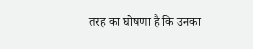तरह का घोषणा है कि उनका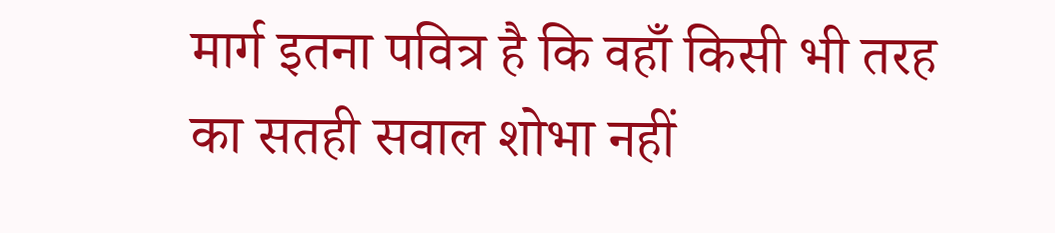मार्ग इतना पवित्र है कि वहाँ किसी भी तरह का सतही सवाल शोभा नहीं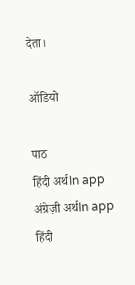देता।

ऑडियो

पाठ
हिंदी अर्थIn app
अंग्रेज़ी अर्थIn app
हिंदी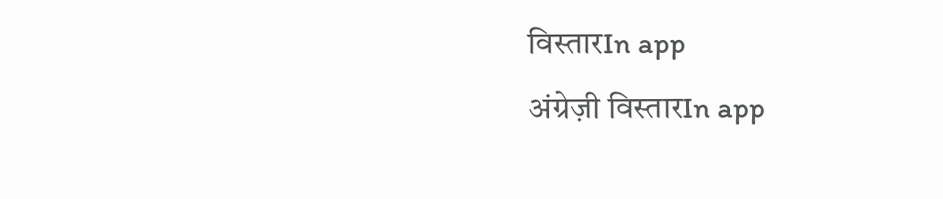विस्तारIn app
अंग्रेज़ी विस्तारIn app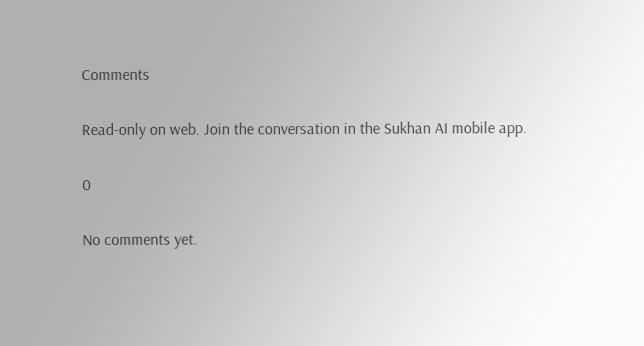Comments

Read-only on web. Join the conversation in the Sukhan AI mobile app.

0

No comments yet.